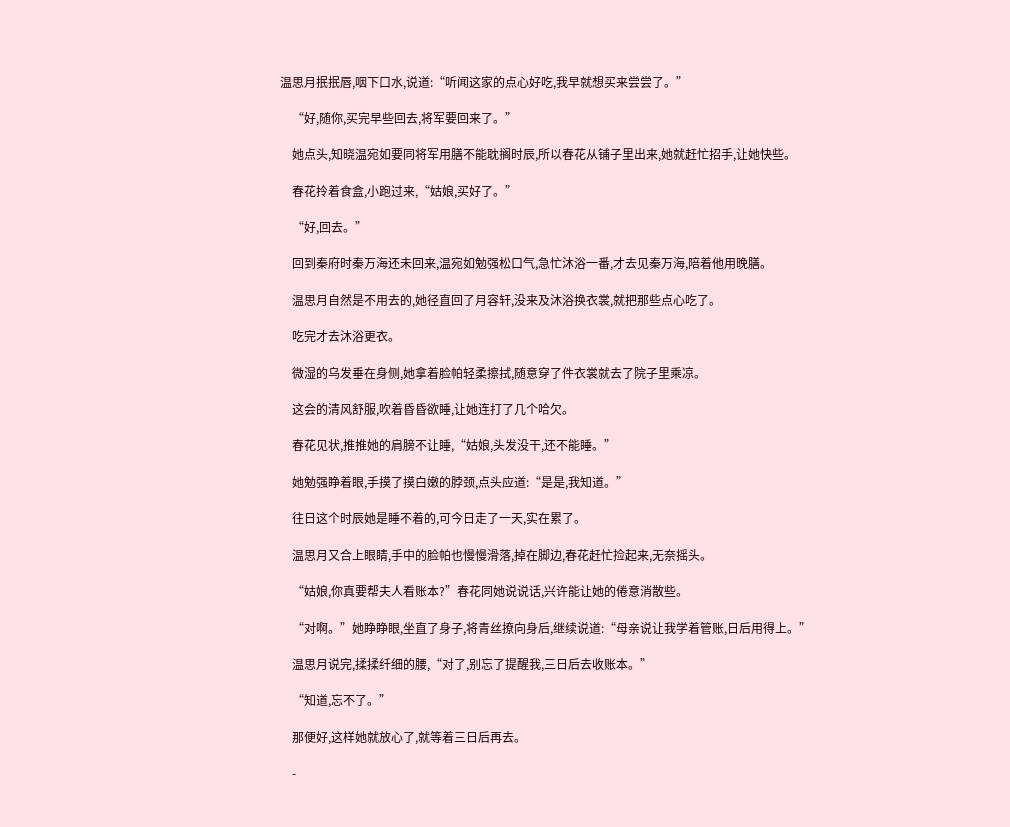温思月抿抿唇,咽下口水,说道:“听闻这家的点心好吃,我早就想买来尝尝了。”

    “好,随你,买完早些回去,将军要回来了。”

    她点头,知晓温宛如要同将军用膳不能耽搁时辰,所以春花从铺子里出来,她就赶忙招手,让她快些。

    春花拎着食盒,小跑过来,“姑娘,买好了。”

    “好,回去。”

    回到秦府时秦万海还未回来,温宛如勉强松口气,急忙沐浴一番,才去见秦万海,陪着他用晚膳。

    温思月自然是不用去的,她径直回了月容轩,没来及沐浴换衣裳,就把那些点心吃了。

    吃完才去沐浴更衣。

    微湿的乌发垂在身侧,她拿着脸帕轻柔擦拭,随意穿了件衣裳就去了院子里乘凉。

    这会的清风舒服,吹着昏昏欲睡,让她连打了几个哈欠。

    春花见状,推推她的肩膀不让睡,“姑娘,头发没干,还不能睡。”

    她勉强睁着眼,手摸了摸白嫩的脖颈,点头应道:“是是,我知道。”

    往日这个时辰她是睡不着的,可今日走了一天,实在累了。

    温思月又合上眼睛,手中的脸帕也慢慢滑落,掉在脚边,春花赶忙捡起来,无奈摇头。

    “姑娘,你真要帮夫人看账本?”春花同她说说话,兴许能让她的倦意消散些。

    “对啊。”她睁睁眼,坐直了身子,将青丝撩向身后,继续说道:“母亲说让我学着管账,日后用得上。”

    温思月说完,揉揉纤细的腰,“对了,别忘了提醒我,三日后去收账本。”

    “知道,忘不了。”

    那便好,这样她就放心了,就等着三日后再去。

    -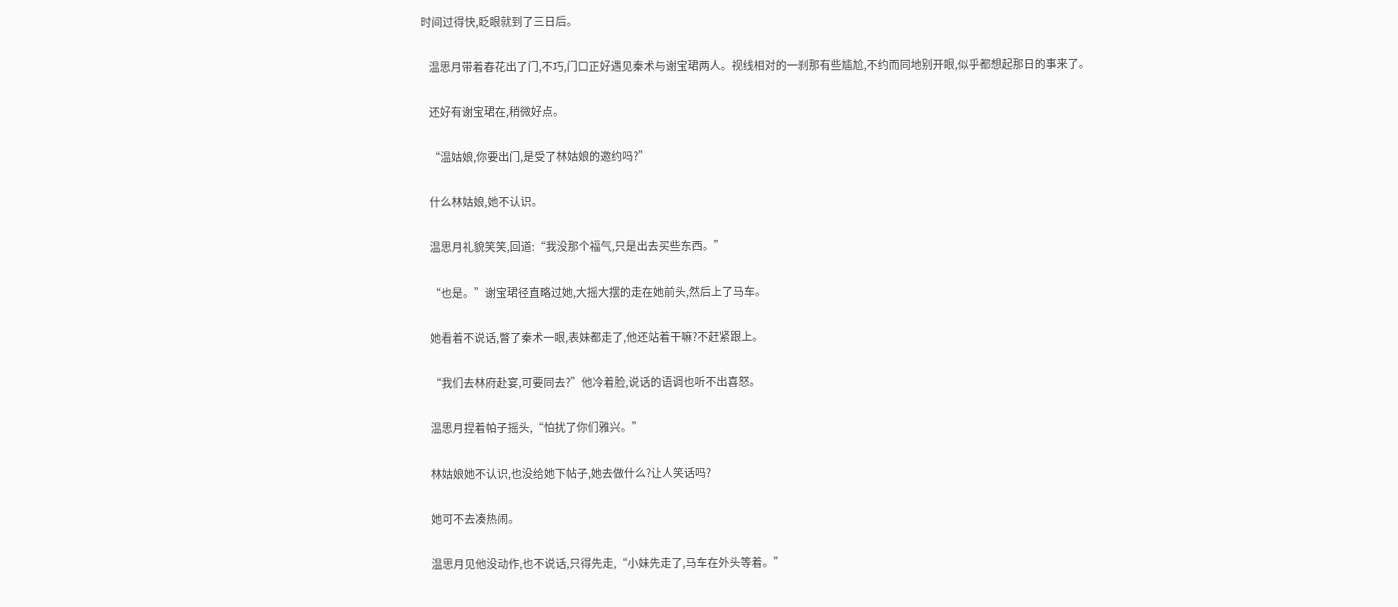时间过得快,眨眼就到了三日后。

    温思月带着春花出了门,不巧,门口正好遇见秦术与谢宝珺两人。视线相对的一刹那有些尴尬,不约而同地别开眼,似乎都想起那日的事来了。

    还好有谢宝珺在,稍微好点。

    “温姑娘,你要出门,是受了林姑娘的邀约吗?”

    什么林姑娘,她不认识。

    温思月礼貌笑笑,回道:“我没那个福气,只是出去买些东西。”

    “也是。”谢宝珺径直略过她,大摇大摆的走在她前头,然后上了马车。

    她看着不说话,瞥了秦术一眼,表妹都走了,他还站着干嘛?不赶紧跟上。

    “我们去林府赴宴,可要同去?”他冷着脸,说话的语调也听不出喜怒。

    温思月捏着帕子摇头,“怕扰了你们雅兴。”

    林姑娘她不认识,也没给她下帖子,她去做什么?让人笑话吗?

    她可不去凑热闹。

    温思月见他没动作,也不说话,只得先走,“小妹先走了,马车在外头等着。”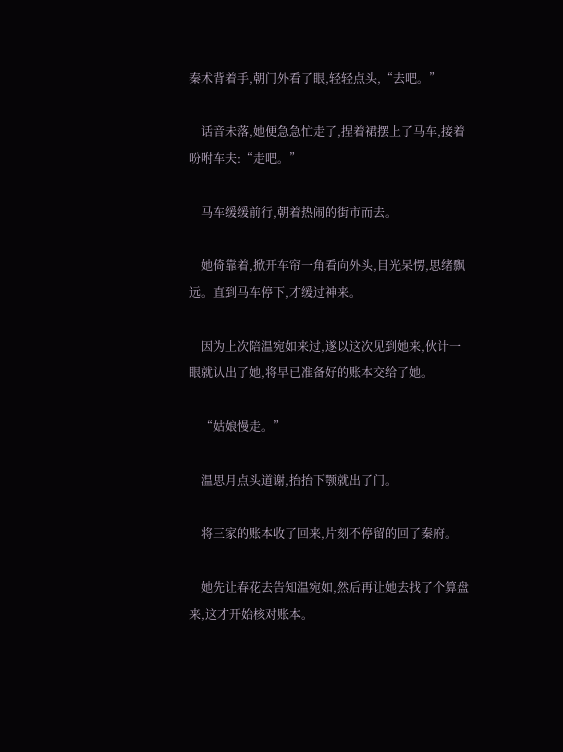秦术背着手,朝门外看了眼,轻轻点头,“去吧。”

    话音未落,她便急急忙走了,捏着裙摆上了马车,接着吩咐车夫:“走吧。”

    马车缓缓前行,朝着热闹的街市而去。

    她倚靠着,掀开车帘一角看向外头,目光呆愣,思绪飘远。直到马车停下,才缓过神来。

    因为上次陪温宛如来过,遂以这次见到她来,伙计一眼就认出了她,将早已准备好的账本交给了她。

    “姑娘慢走。”

    温思月点头道谢,抬抬下颚就出了门。

    将三家的账本收了回来,片刻不停留的回了秦府。

    她先让春花去告知温宛如,然后再让她去找了个算盘来,这才开始核对账本。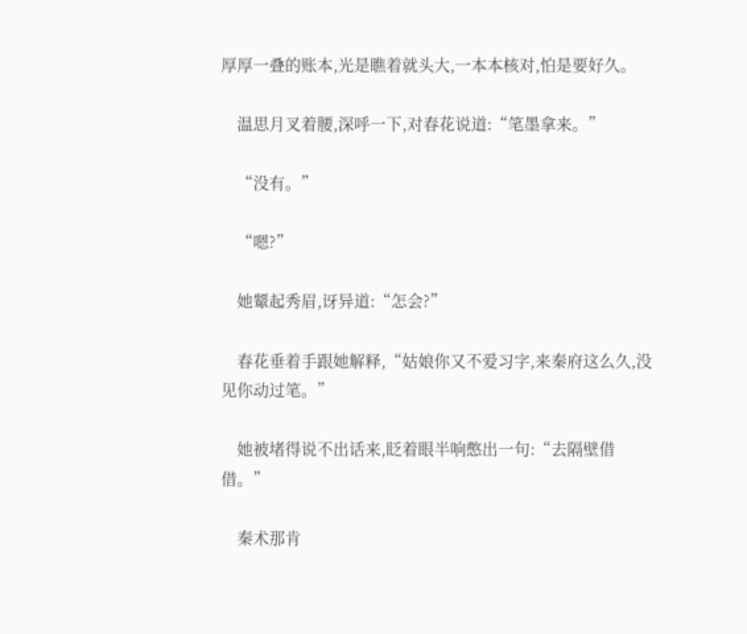厚厚一叠的账本,光是瞧着就头大,一本本核对,怕是要好久。

    温思月叉着腰,深呼一下,对春花说道:“笔墨拿来。”

    “没有。”

    “嗯?”

    她颦起秀眉,讶异道:“怎会?”

    春花垂着手跟她解释,“姑娘你又不爱习字,来秦府这么久,没见你动过笔。”

    她被堵得说不出话来,眨着眼半响憋出一句:“去隔壁借借。”

    秦术那肯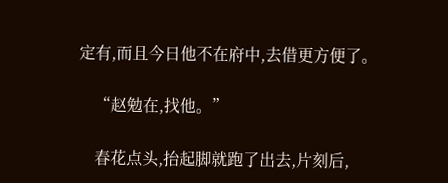定有,而且今日他不在府中,去借更方便了。

    “赵勉在,找他。”

    春花点头,抬起脚就跑了出去,片刻后,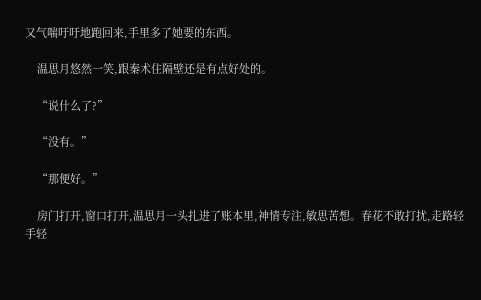又气喘吁吁地跑回来,手里多了她要的东西。

    温思月悠然一笑,跟秦术住隔壁还是有点好处的。

    “说什么了?”

    “没有。”

    “那便好。”

    房门打开,窗口打开,温思月一头扎进了账本里,神情专注,敏思苦想。春花不敢打扰,走路轻手轻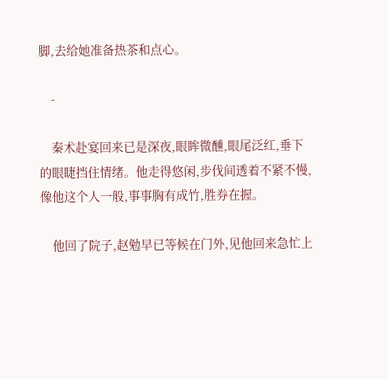脚,去给她准备热茶和点心。

    -

    秦术赴宴回来已是深夜,眼眸微醺,眼尾泛红,垂下的眼睫挡住情绪。他走得悠闲,步伐间透着不紧不慢,像他这个人一般,事事胸有成竹,胜券在握。

    他回了院子,赵勉早已等候在门外,见他回来急忙上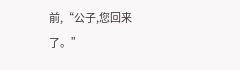前,“公子,您回来了。”